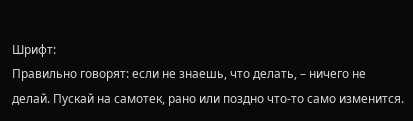Шрифт:
Правильно говорят: если не знаешь, что делать, – ничего не делай. Пускай на самотек, рано или поздно что-то само изменится.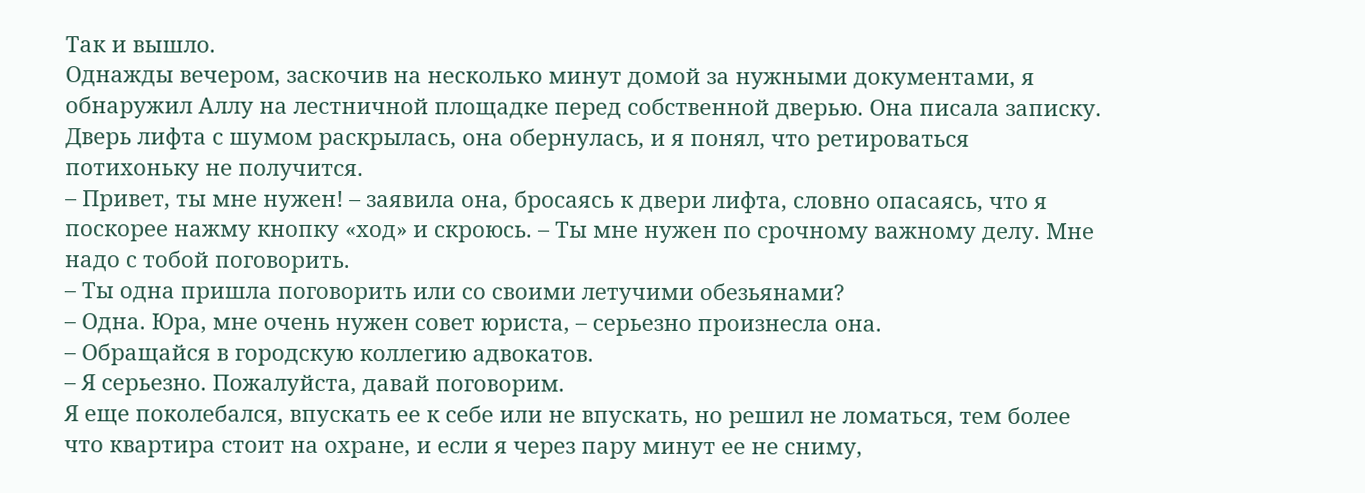Так и вышло.
Однажды вечером, заскочив на несколько минут домой за нужными документами, я обнаружил Аллу на лестничной площадке перед собственной дверью. Она писала записку. Дверь лифта с шумом раскрылась, она обернулась, и я понял, что ретироваться потихоньку не получится.
– Привет, ты мне нужен! – заявила она, бросаясь к двери лифта, словно опасаясь, что я поскорее нажму кнопку «ход» и скроюсь. – Ты мне нужен по срочному важному делу. Мне надо с тобой поговорить.
– Ты одна пришла поговорить или со своими летучими обезьянами?
– Одна. Юра, мне очень нужен совет юриста, – серьезно произнесла она.
– Обращайся в городскую коллегию адвокатов.
– Я серьезно. Пожалуйста, давай поговорим.
Я еще поколебался, впускать ее к себе или не впускать, но решил не ломаться, тем более что квартира стоит на охране, и если я через пару минут ее не сниму,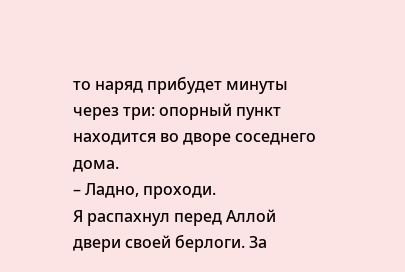то наряд прибудет минуты через три: опорный пункт находится во дворе соседнего дома.
– Ладно, проходи.
Я распахнул перед Аллой двери своей берлоги. За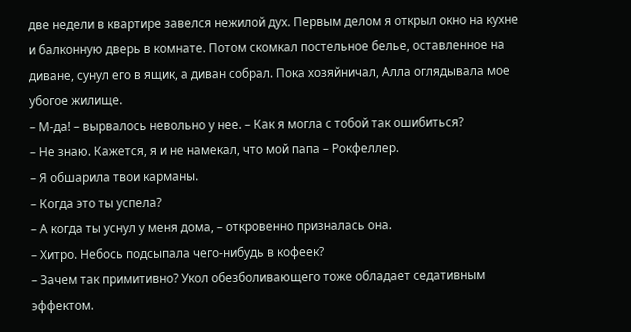две недели в квартире завелся нежилой дух. Первым делом я открыл окно на кухне и балконную дверь в комнате. Потом скомкал постельное белье, оставленное на диване, сунул его в ящик, а диван собрал. Пока хозяйничал, Алла оглядывала мое убогое жилище.
– М-да! – вырвалось невольно у нее. – Как я могла с тобой так ошибиться?
– Не знаю. Кажется, я и не намекал, что мой папа – Рокфеллер.
– Я обшарила твои карманы.
– Когда это ты успела?
– А когда ты уснул у меня дома, – откровенно призналась она.
– Хитро. Небось подсыпала чего-нибудь в кофеек?
– Зачем так примитивно? Укол обезболивающего тоже обладает седативным эффектом.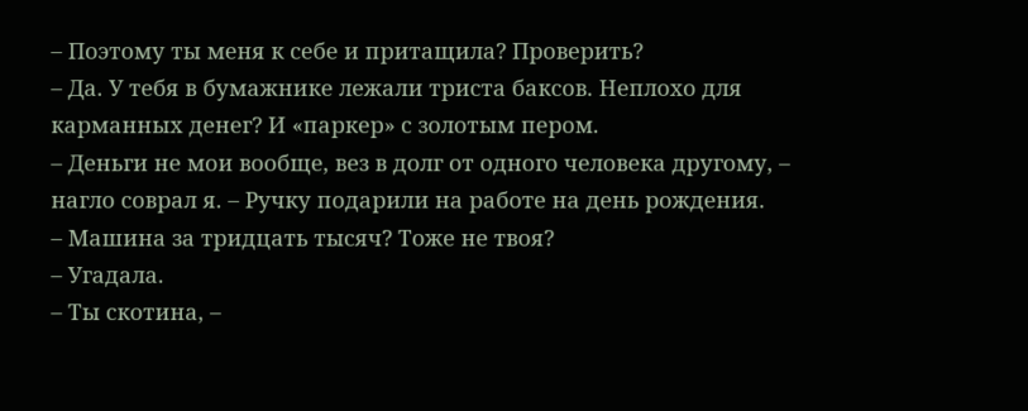– Поэтому ты меня к себе и притащила? Проверить?
– Да. У тебя в бумажнике лежали триста баксов. Неплохо для карманных денег? И «паркер» с золотым пером.
– Деньги не мои вообще, вез в долг от одного человека другому, – нагло соврал я. – Ручку подарили на работе на день рождения.
– Машина за тридцать тысяч? Тоже не твоя?
– Угадала.
– Ты скотина, –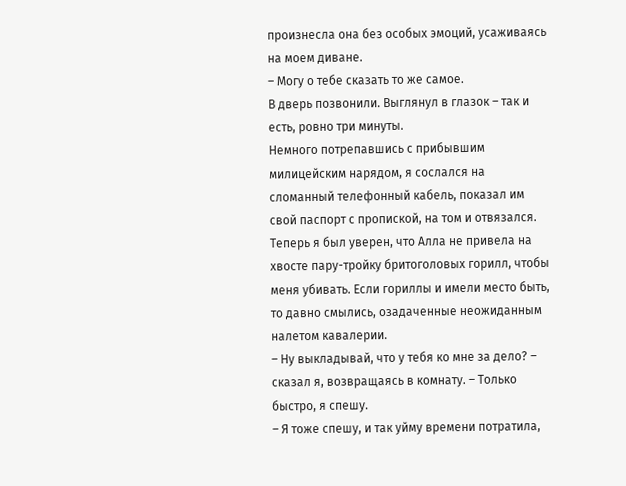произнесла она без особых эмоций, усаживаясь на моем диване.
– Могу о тебе сказать то же самое.
В дверь позвонили. Выглянул в глазок – так и есть, ровно три минуты.
Немного потрепавшись с прибывшим милицейским нарядом, я сослался на сломанный телефонный кабель, показал им свой паспорт с пропиской, на том и отвязался. Теперь я был уверен, что Алла не привела на хвосте пару-тройку бритоголовых горилл, чтобы меня убивать. Если гориллы и имели место быть, то давно смылись, озадаченные неожиданным налетом кавалерии.
– Ну выкладывай, что у тебя ко мне за дело? – сказал я, возвращаясь в комнату. – Только быстро, я спешу.
– Я тоже спешу, и так уйму времени потратила,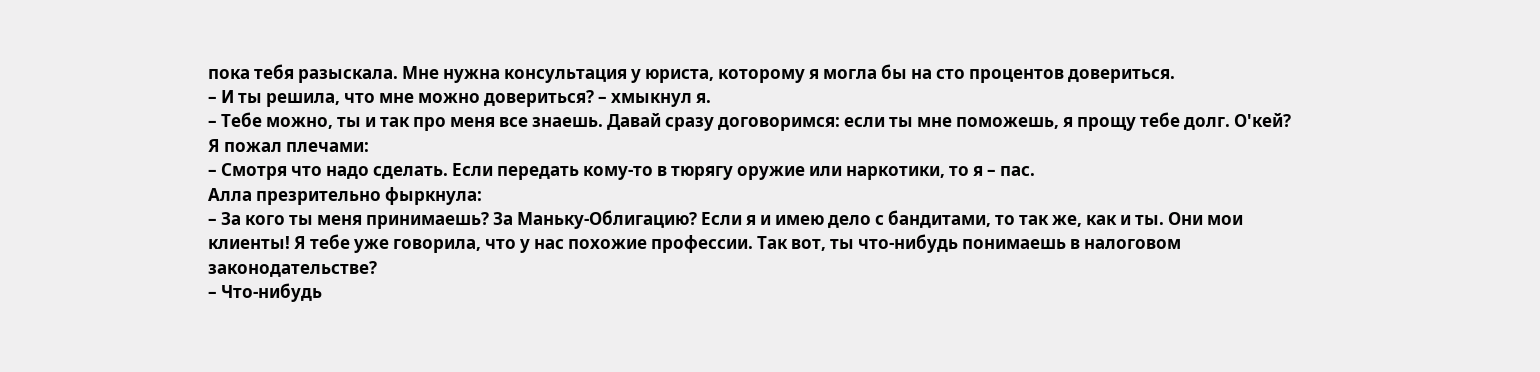пока тебя разыскала. Мне нужна консультация у юриста, которому я могла бы на сто процентов довериться.
– И ты решила, что мне можно довериться? – хмыкнул я.
– Тебе можно, ты и так про меня все знаешь. Давай сразу договоримся: если ты мне поможешь, я прощу тебе долг. О'кей?
Я пожал плечами:
– Смотря что надо сделать. Если передать кому-то в тюрягу оружие или наркотики, то я – пас.
Алла презрительно фыркнула:
– За кого ты меня принимаешь? За Маньку-Облигацию? Если я и имею дело с бандитами, то так же, как и ты. Они мои клиенты! Я тебе уже говорила, что у нас похожие профессии. Так вот, ты что-нибудь понимаешь в налоговом законодательстве?
– Что-нибудь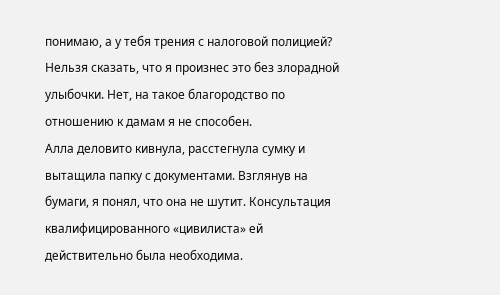понимаю, а у тебя трения с налоговой полицией?
Нельзя сказать, что я произнес это без злорадной улыбочки. Нет, на такое благородство по отношению к дамам я не способен.
Алла деловито кивнула, расстегнула сумку и вытащила папку с документами. Взглянув на бумаги, я понял, что она не шутит. Консультация квалифицированного «цивилиста» ей действительно была необходима.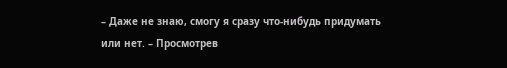– Даже не знаю, смогу я сразу что-нибудь придумать или нет. – Просмотрев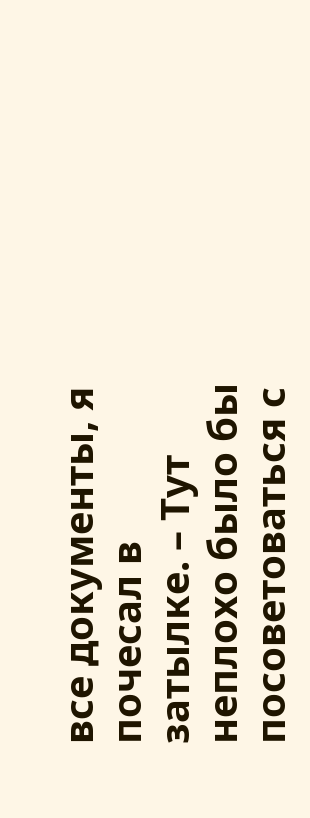все документы, я почесал в затылке. – Тут неплохо было бы посоветоваться с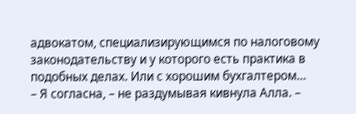адвокатом, специализирующимся по налоговому законодательству и у которого есть практика в подобных делах. Или с хорошим бухгалтером…
– Я согласна, – не раздумывая кивнула Алла. –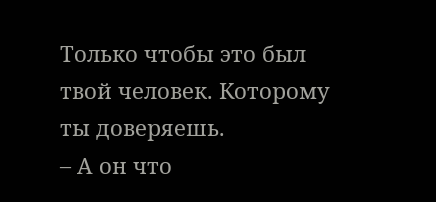Только чтобы это был твой человек. Которому ты доверяешь.
– А он что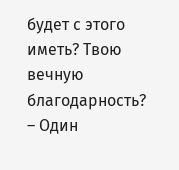будет с этого иметь? Твою вечную благодарность?
– Один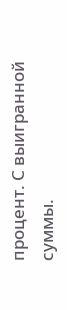процент. С выигранной суммы.